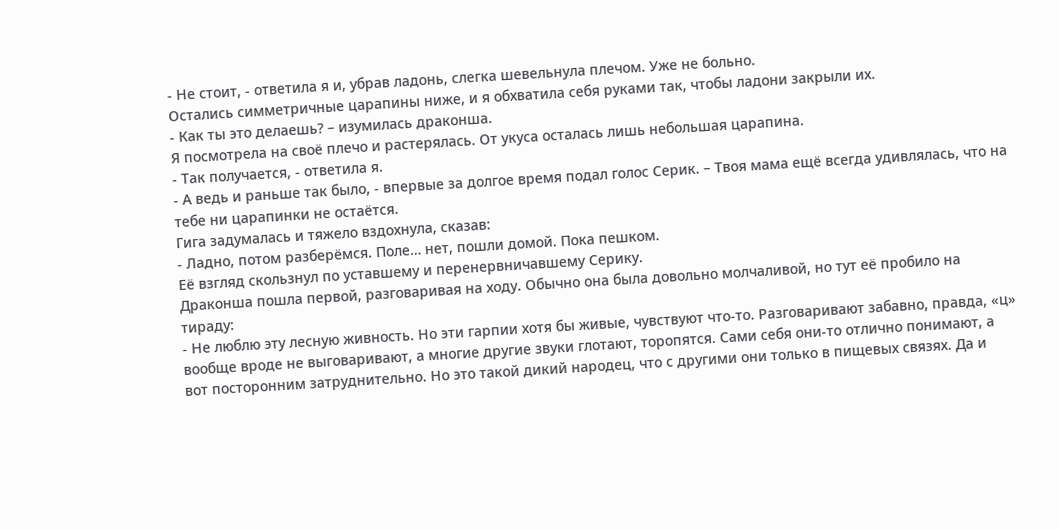- Не стоит, - ответила я и, убрав ладонь, слегка шевельнула плечом. Уже не больно.
Остались симметричные царапины ниже, и я обхватила себя руками так, чтобы ладони закрыли их.
- Как ты это делаешь? – изумилась драконша.
Я посмотрела на своё плечо и растерялась. От укуса осталась лишь небольшая царапина.
- Так получается, - ответила я.
- А ведь и раньше так было, - впервые за долгое время подал голос Серик. – Твоя мама ещё всегда удивлялась, что на тебе ни царапинки не остаётся.
Гига задумалась и тяжело вздохнула, сказав:
- Ладно, потом разберёмся. Поле… нет, пошли домой. Пока пешком.
Её взгляд скользнул по уставшему и перенервничавшему Серику.
Драконша пошла первой, разговаривая на ходу. Обычно она была довольно молчаливой, но тут её пробило на тираду:
- Не люблю эту лесную живность. Но эти гарпии хотя бы живые, чувствуют что-то. Разговаривают забавно, правда, «ц» вообще вроде не выговаривают, а многие другие звуки глотают, торопятся. Сами себя они-то отлично понимают, а вот посторонним затруднительно. Но это такой дикий народец, что с другими они только в пищевых связях. Да и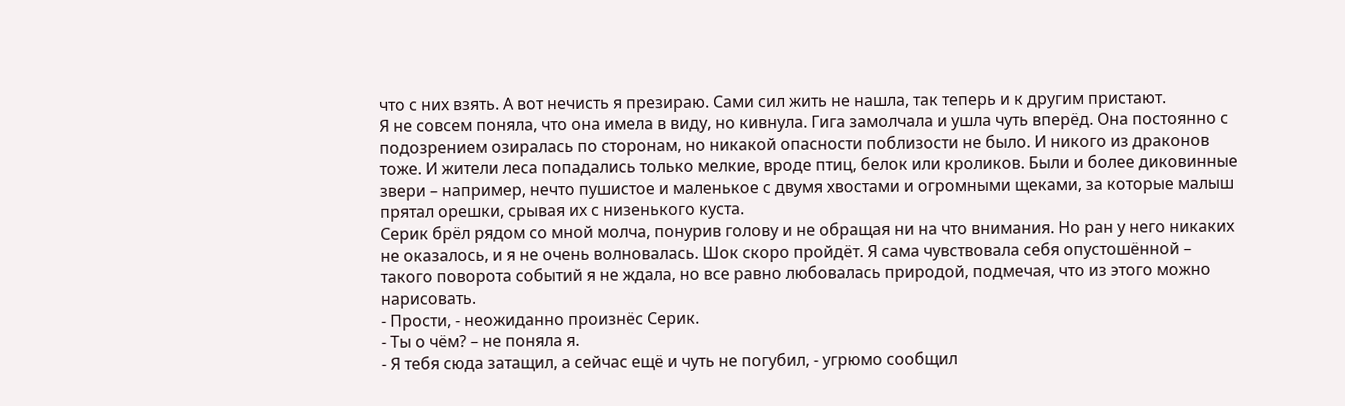что с них взять. А вот нечисть я презираю. Сами сил жить не нашла, так теперь и к другим пристают.
Я не совсем поняла, что она имела в виду, но кивнула. Гига замолчала и ушла чуть вперёд. Она постоянно с подозрением озиралась по сторонам, но никакой опасности поблизости не было. И никого из драконов тоже. И жители леса попадались только мелкие, вроде птиц, белок или кроликов. Были и более диковинные звери – например, нечто пушистое и маленькое с двумя хвостами и огромными щеками, за которые малыш прятал орешки, срывая их с низенького куста.
Серик брёл рядом со мной молча, понурив голову и не обращая ни на что внимания. Но ран у него никаких не оказалось, и я не очень волновалась. Шок скоро пройдёт. Я сама чувствовала себя опустошённой – такого поворота событий я не ждала, но все равно любовалась природой, подмечая, что из этого можно нарисовать.
- Прости, - неожиданно произнёс Серик.
- Ты о чём? – не поняла я.
- Я тебя сюда затащил, а сейчас ещё и чуть не погубил, - угрюмо сообщил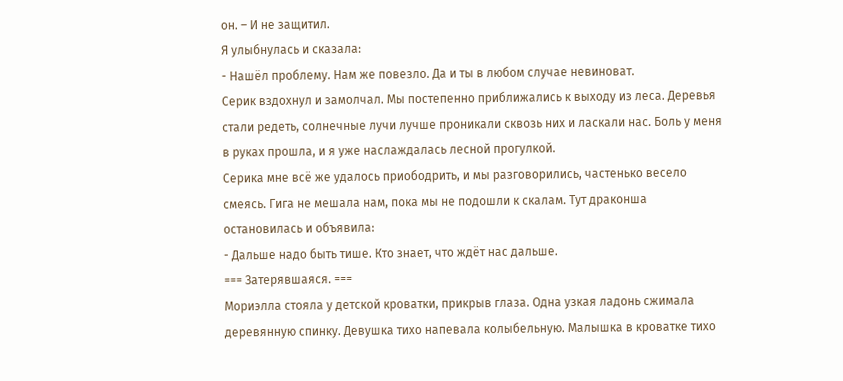он. – И не защитил.
Я улыбнулась и сказала:
- Нашёл проблему. Нам же повезло. Да и ты в любом случае невиноват.
Серик вздохнул и замолчал. Мы постепенно приближались к выходу из леса. Деревья стали редеть, солнечные лучи лучше проникали сквозь них и ласкали нас. Боль у меня в руках прошла, и я уже наслаждалась лесной прогулкой.
Серика мне всё же удалось приободрить, и мы разговорились, частенько весело смеясь. Гига не мешала нам, пока мы не подошли к скалам. Тут драконша остановилась и объявила:
- Дальше надо быть тише. Кто знает, что ждёт нас дальше.
=== Затерявшаяся. ===
Мориэлла стояла у детской кроватки, прикрыв глаза. Одна узкая ладонь сжимала деревянную спинку. Девушка тихо напевала колыбельную. Малышка в кроватке тихо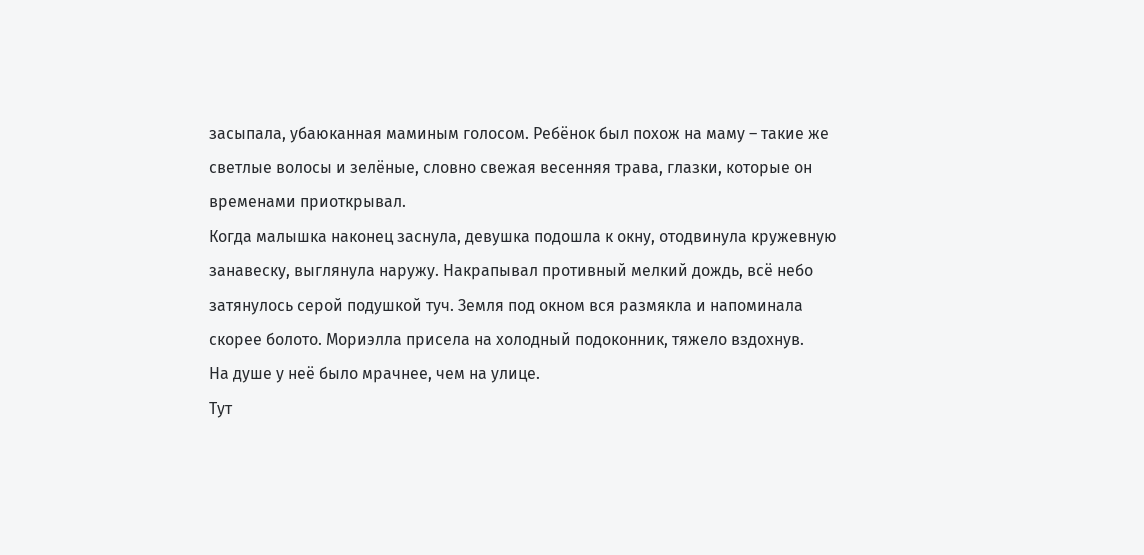засыпала, убаюканная маминым голосом. Ребёнок был похож на маму – такие же светлые волосы и зелёные, словно свежая весенняя трава, глазки, которые он временами приоткрывал.
Когда малышка наконец заснула, девушка подошла к окну, отодвинула кружевную занавеску, выглянула наружу. Накрапывал противный мелкий дождь, всё небо затянулось серой подушкой туч. Земля под окном вся размякла и напоминала скорее болото. Мориэлла присела на холодный подоконник, тяжело вздохнув.
На душе у неё было мрачнее, чем на улице.
Тут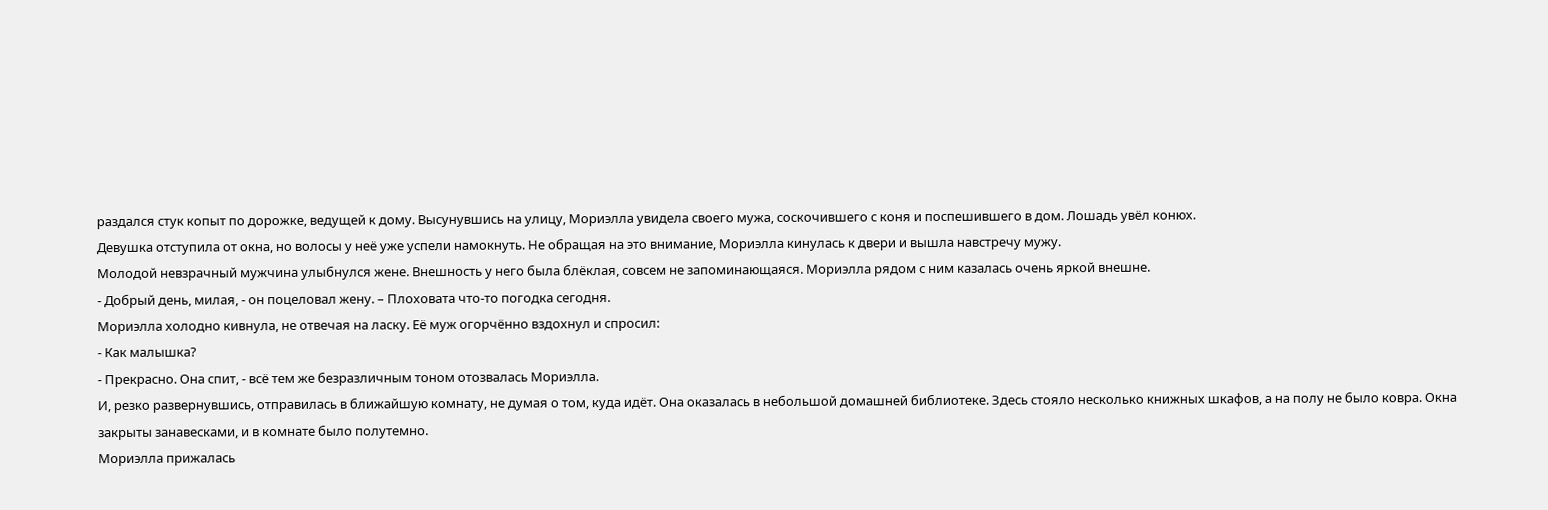раздался стук копыт по дорожке, ведущей к дому. Высунувшись на улицу, Мориэлла увидела своего мужа, соскочившего с коня и поспешившего в дом. Лошадь увёл конюх.
Девушка отступила от окна, но волосы у неё уже успели намокнуть. Не обращая на это внимание, Мориэлла кинулась к двери и вышла навстречу мужу.
Молодой невзрачный мужчина улыбнулся жене. Внешность у него была блёклая, совсем не запоминающаяся. Мориэлла рядом с ним казалась очень яркой внешне.
- Добрый день, милая, - он поцеловал жену. – Плоховата что-то погодка сегодня.
Мориэлла холодно кивнула, не отвечая на ласку. Её муж огорчённо вздохнул и спросил:
- Как малышка?
- Прекрасно. Она спит, - всё тем же безразличным тоном отозвалась Мориэлла.
И, резко развернувшись, отправилась в ближайшую комнату, не думая о том, куда идёт. Она оказалась в небольшой домашней библиотеке. Здесь стояло несколько книжных шкафов, а на полу не было ковра. Окна закрыты занавесками, и в комнате было полутемно.
Мориэлла прижалась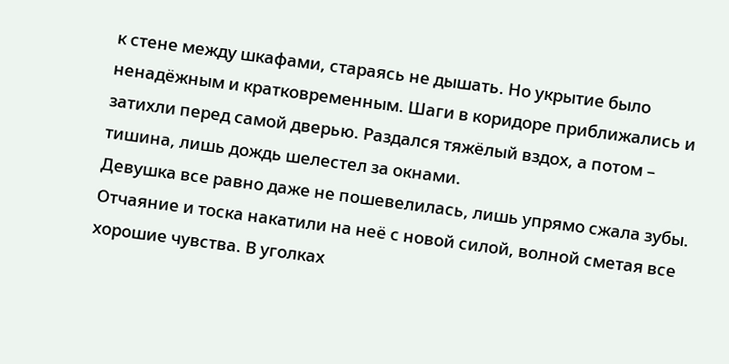к стене между шкафами, стараясь не дышать. Но укрытие было ненадёжным и кратковременным. Шаги в коридоре приближались и затихли перед самой дверью. Раздался тяжёлый вздох, а потом – тишина, лишь дождь шелестел за окнами.
Девушка все равно даже не пошевелилась, лишь упрямо сжала зубы. Отчаяние и тоска накатили на неё с новой силой, волной сметая все хорошие чувства. В уголках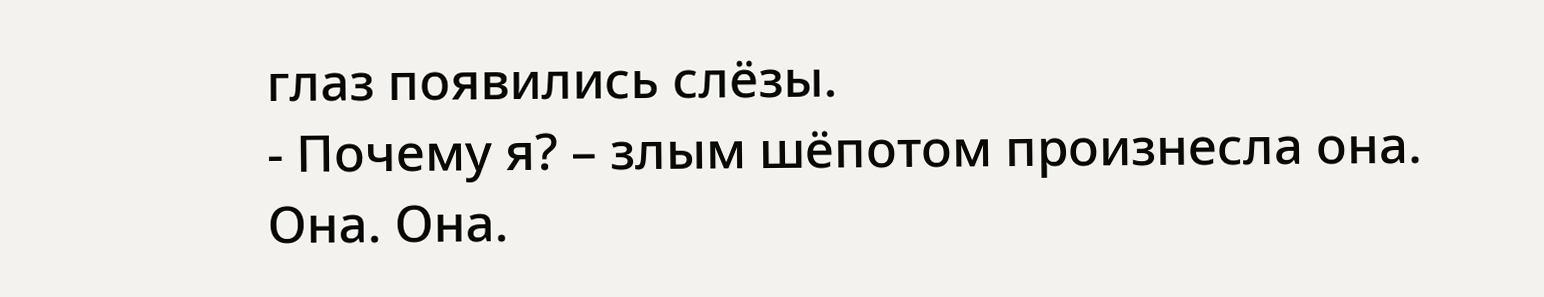глаз появились слёзы.
- Почему я? – злым шёпотом произнесла она.
Она. Она.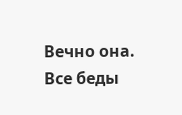Вечно она. Все беды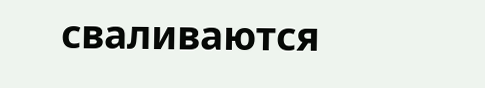сваливаются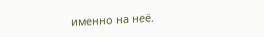именно на неё.